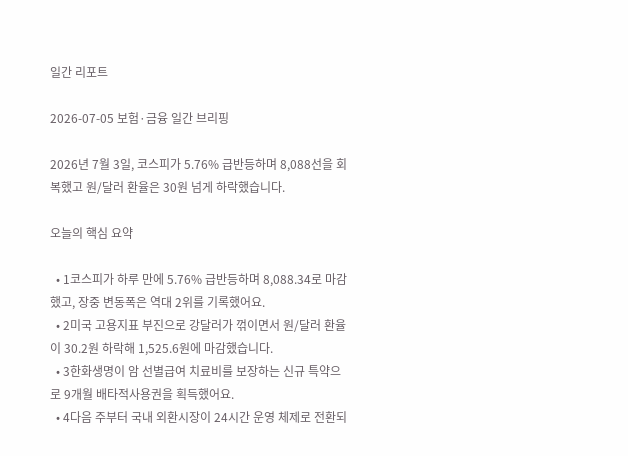일간 리포트

2026-07-05 보험·금융 일간 브리핑

2026년 7월 3일, 코스피가 5.76% 급반등하며 8,088선을 회복했고 원/달러 환율은 30원 넘게 하락했습니다.

오늘의 핵심 요약

  • 1코스피가 하루 만에 5.76% 급반등하며 8,088.34로 마감했고, 장중 변동폭은 역대 2위를 기록했어요.
  • 2미국 고용지표 부진으로 강달러가 꺾이면서 원/달러 환율이 30.2원 하락해 1,525.6원에 마감했습니다.
  • 3한화생명이 암 선별급여 치료비를 보장하는 신규 특약으로 9개월 배타적사용권을 획득했어요.
  • 4다음 주부터 국내 외환시장이 24시간 운영 체제로 전환되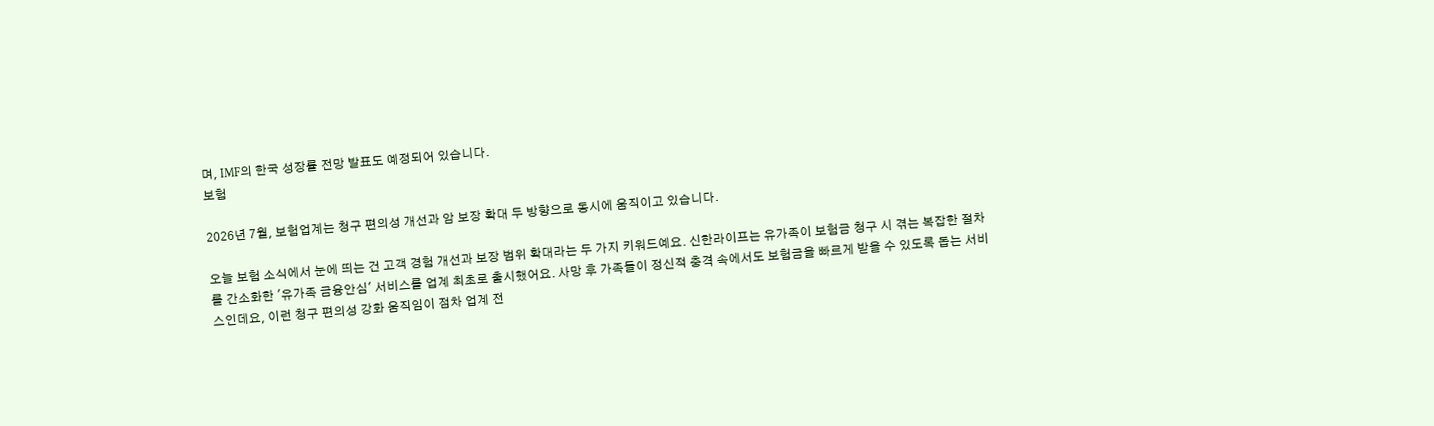며, IMF의 한국 성장률 전망 발표도 예정되어 있습니다.
보험

2026년 7월, 보험업계는 청구 편의성 개선과 암 보장 확대 두 방향으로 동시에 움직이고 있습니다.

오늘 보험 소식에서 눈에 띄는 건 고객 경험 개선과 보장 범위 확대라는 두 가지 키워드예요. 신한라이프는 유가족이 보험금 청구 시 겪는 복잡한 절차를 간소화한 '유가족 금융안심' 서비스를 업계 최초로 출시했어요. 사망 후 가족들이 정신적 충격 속에서도 보험금을 빠르게 받을 수 있도록 돕는 서비스인데요, 이런 청구 편의성 강화 움직임이 점차 업계 전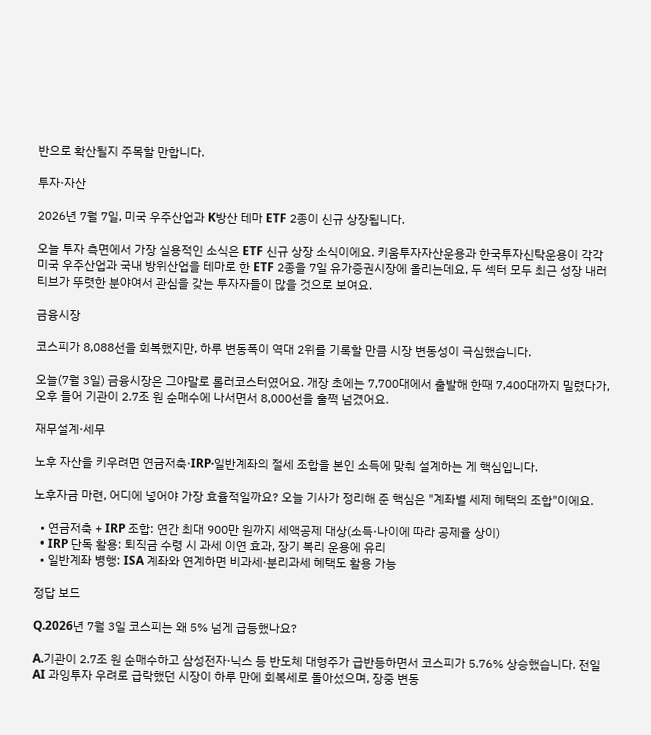반으로 확산될지 주목할 만합니다.

투자·자산

2026년 7월 7일, 미국 우주산업과 K방산 테마 ETF 2종이 신규 상장됩니다.

오늘 투자 측면에서 가장 실용적인 소식은 ETF 신규 상장 소식이에요. 키움투자자산운용과 한국투자신탁운용이 각각 미국 우주산업과 국내 방위산업을 테마로 한 ETF 2종을 7일 유가증권시장에 올리는데요, 두 섹터 모두 최근 성장 내러티브가 뚜렷한 분야여서 관심을 갖는 투자자들이 많을 것으로 보여요.

금융시장

코스피가 8,088선을 회복했지만, 하루 변동폭이 역대 2위를 기록할 만큼 시장 변동성이 극심했습니다.

오늘(7월 3일) 금융시장은 그야말로 롤러코스터였어요. 개장 초에는 7,700대에서 출발해 한때 7,400대까지 밀렸다가, 오후 들어 기관이 2.7조 원 순매수에 나서면서 8,000선을 훌쩍 넘겼어요.

재무설계·세무

노후 자산을 키우려면 연금저축·IRP·일반계좌의 절세 조합을 본인 소득에 맞춰 설계하는 게 핵심입니다.

노후자금 마련, 어디에 넣어야 가장 효율적일까요? 오늘 기사가 정리해 준 핵심은 "계좌별 세제 혜택의 조합"이에요.

  • 연금저축 + IRP 조합: 연간 최대 900만 원까지 세액공제 대상(소득·나이에 따라 공제율 상이)
  • IRP 단독 활용: 퇴직금 수령 시 과세 이연 효과, 장기 복리 운용에 유리
  • 일반계좌 병행: ISA 계좌와 연계하면 비과세·분리과세 혜택도 활용 가능

정답 보드

Q.2026년 7월 3일 코스피는 왜 5% 넘게 급등했나요?

A.기관이 2.7조 원 순매수하고 삼성전자·닉스 등 반도체 대형주가 급반등하면서 코스피가 5.76% 상승했습니다. 전일 AI 과잉투자 우려로 급락했던 시장이 하루 만에 회복세로 돌아섰으며, 장중 변동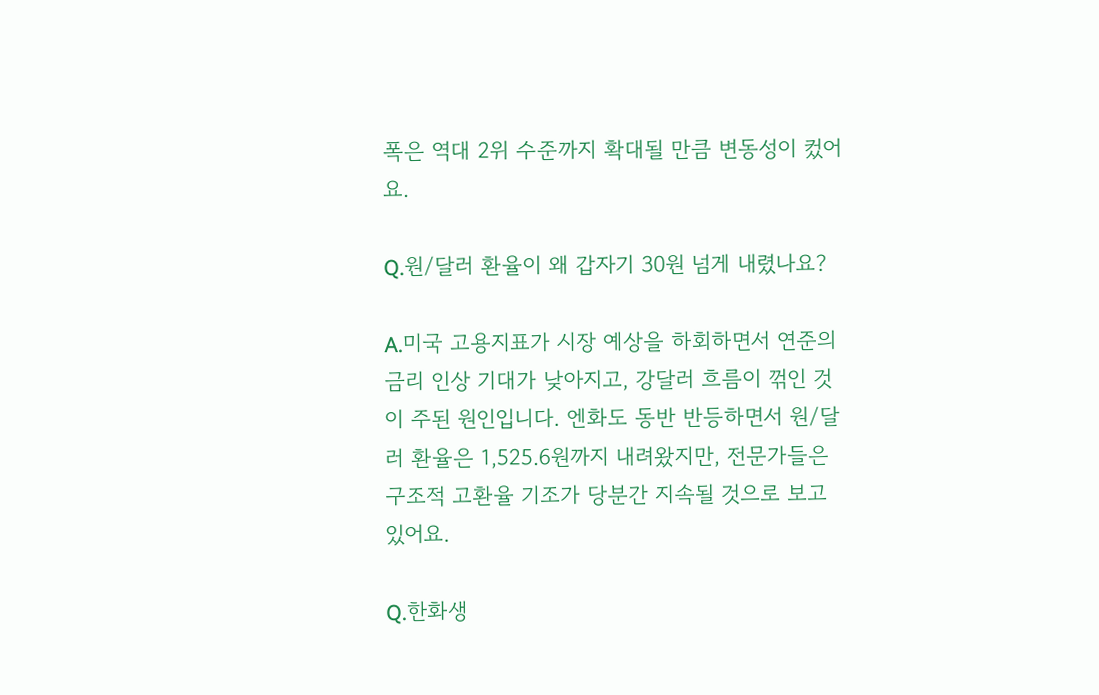폭은 역대 2위 수준까지 확대될 만큼 변동성이 컸어요.

Q.원/달러 환율이 왜 갑자기 30원 넘게 내렸나요?

A.미국 고용지표가 시장 예상을 하회하면서 연준의 금리 인상 기대가 낮아지고, 강달러 흐름이 꺾인 것이 주된 원인입니다. 엔화도 동반 반등하면서 원/달러 환율은 1,525.6원까지 내려왔지만, 전문가들은 구조적 고환율 기조가 당분간 지속될 것으로 보고 있어요.

Q.한화생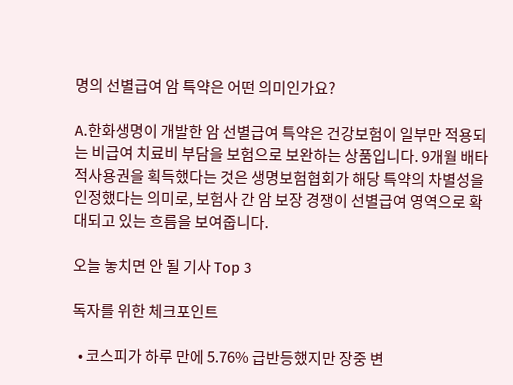명의 선별급여 암 특약은 어떤 의미인가요?

A.한화생명이 개발한 암 선별급여 특약은 건강보험이 일부만 적용되는 비급여 치료비 부담을 보험으로 보완하는 상품입니다. 9개월 배타적사용권을 획득했다는 것은 생명보험협회가 해당 특약의 차별성을 인정했다는 의미로, 보험사 간 암 보장 경쟁이 선별급여 영역으로 확대되고 있는 흐름을 보여줍니다.

오늘 놓치면 안 될 기사 Top 3

독자를 위한 체크포인트

  • 코스피가 하루 만에 5.76% 급반등했지만 장중 변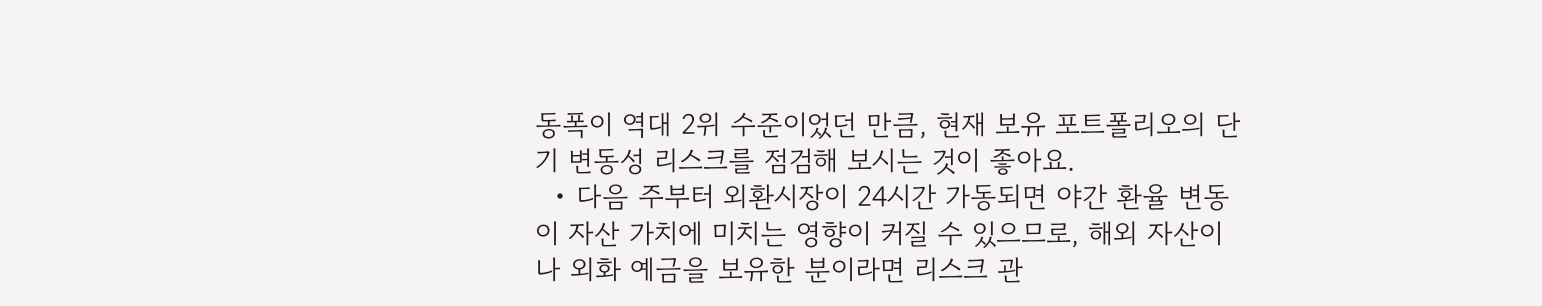동폭이 역대 2위 수준이었던 만큼, 현재 보유 포트폴리오의 단기 변동성 리스크를 점검해 보시는 것이 좋아요.
  • 다음 주부터 외환시장이 24시간 가동되면 야간 환율 변동이 자산 가치에 미치는 영향이 커질 수 있으므로, 해외 자산이나 외화 예금을 보유한 분이라면 리스크 관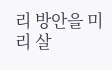리 방안을 미리 살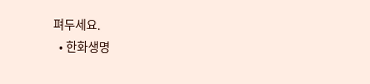펴두세요.
  • 한화생명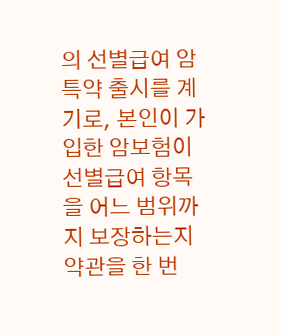의 선별급여 암 특약 출시를 계기로, 본인이 가입한 암보험이 선별급여 항목을 어느 범위까지 보장하는지 약관을 한 번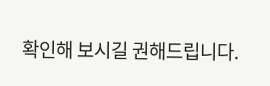확인해 보시길 권해드립니다.